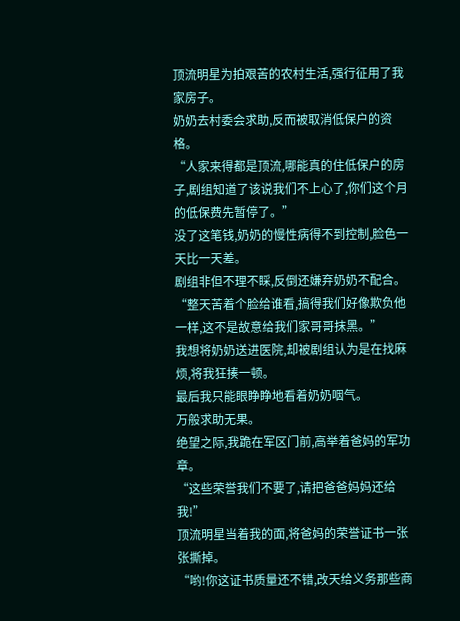顶流明星为拍艰苦的农村生活,强行征用了我家房子。
奶奶去村委会求助,反而被取消低保户的资格。
“人家来得都是顶流,哪能真的住低保户的房子,剧组知道了该说我们不上心了,你们这个月的低保费先暂停了。”
没了这笔钱,奶奶的慢性病得不到控制,脸色一天比一天差。
剧组非但不理不睬,反倒还嫌弃奶奶不配合。
“整天苦着个脸给谁看,搞得我们好像欺负他一样,这不是故意给我们家哥哥抹黑。”
我想将奶奶送进医院,却被剧组认为是在找麻烦,将我狂揍一顿。
最后我只能眼睁睁地看着奶奶咽气。
万般求助无果。
绝望之际,我跪在军区门前,高举着爸妈的军功章。
“这些荣誉我们不要了,请把爸爸妈妈还给我!”
顶流明星当着我的面,将爸妈的荣誉证书一张张撕掉。
“哟!你这证书质量还不错,改天给义务那些商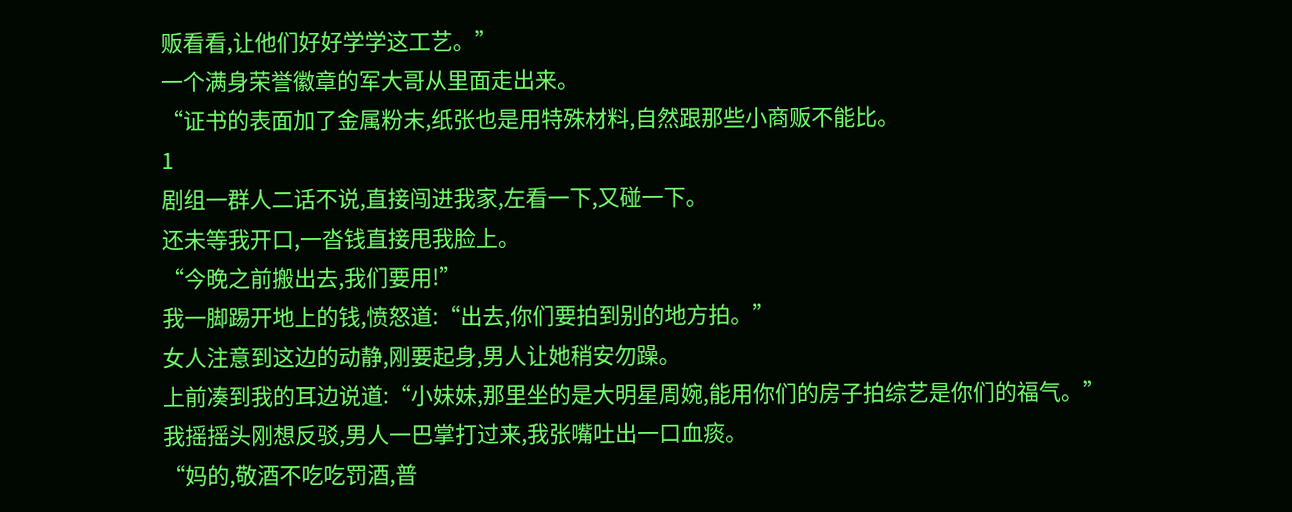贩看看,让他们好好学学这工艺。”
一个满身荣誉徽章的军大哥从里面走出来。
“证书的表面加了金属粉末,纸张也是用特殊材料,自然跟那些小商贩不能比。
1
剧组一群人二话不说,直接闯进我家,左看一下,又碰一下。
还未等我开口,一沓钱直接甩我脸上。
“今晚之前搬出去,我们要用!”
我一脚踢开地上的钱,愤怒道:“出去,你们要拍到别的地方拍。”
女人注意到这边的动静,刚要起身,男人让她稍安勿躁。
上前凑到我的耳边说道:“小妹妹,那里坐的是大明星周婉,能用你们的房子拍综艺是你们的福气。”
我摇摇头刚想反驳,男人一巴掌打过来,我张嘴吐出一口血痰。
“妈的,敬酒不吃吃罚酒,普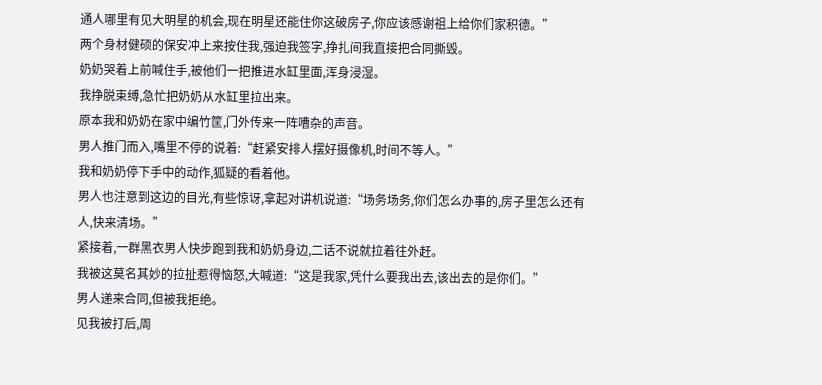通人哪里有见大明星的机会,现在明星还能住你这破房子,你应该感谢祖上给你们家积德。”
两个身材健硕的保安冲上来按住我,强迫我签字,挣扎间我直接把合同撕毁。
奶奶哭着上前喊住手,被他们一把推进水缸里面,浑身浸湿。
我挣脱束缚,急忙把奶奶从水缸里拉出来。
原本我和奶奶在家中编竹筐,门外传来一阵嘈杂的声音。
男人推门而入,嘴里不停的说着:“赶紧安排人摆好摄像机,时间不等人。”
我和奶奶停下手中的动作,狐疑的看着他。
男人也注意到这边的目光,有些惊讶,拿起对讲机说道:“场务场务,你们怎么办事的,房子里怎么还有人,快来清场。”
紧接着,一群黑衣男人快步跑到我和奶奶身边,二话不说就拉着往外赶。
我被这莫名其妙的拉扯惹得恼怒,大喊道:“这是我家,凭什么要我出去,该出去的是你们。”
男人递来合同,但被我拒绝。
见我被打后,周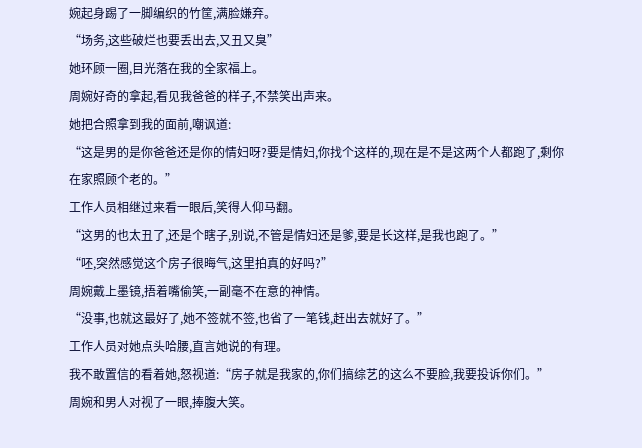婉起身踢了一脚编织的竹筐,满脸嫌弃。
“场务,这些破烂也要丢出去,又丑又臭”
她环顾一圈,目光落在我的全家福上。
周婉好奇的拿起,看见我爸爸的样子,不禁笑出声来。
她把合照拿到我的面前,嘲讽道:
“这是男的是你爸爸还是你的情妇呀?要是情妇,你找个这样的,现在是不是这两个人都跑了,剩你在家照顾个老的。”
工作人员相继过来看一眼后,笑得人仰马翻。
“这男的也太丑了,还是个瞎子,别说,不管是情妇还是爹,要是长这样,是我也跑了。”
“呸,突然感觉这个房子很晦气,这里拍真的好吗?”
周婉戴上墨镜,捂着嘴偷笑,一副毫不在意的神情。
“没事,也就这最好了,她不签就不签,也省了一笔钱,赶出去就好了。”
工作人员对她点头哈腰,直言她说的有理。
我不敢置信的看着她,怒视道:“房子就是我家的,你们搞综艺的这么不要脸,我要投诉你们。”
周婉和男人对视了一眼,捧腹大笑。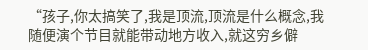“孩子,你太搞笑了,我是顶流,顶流是什么概念,我随便演个节目就能带动地方收入,就这穷乡僻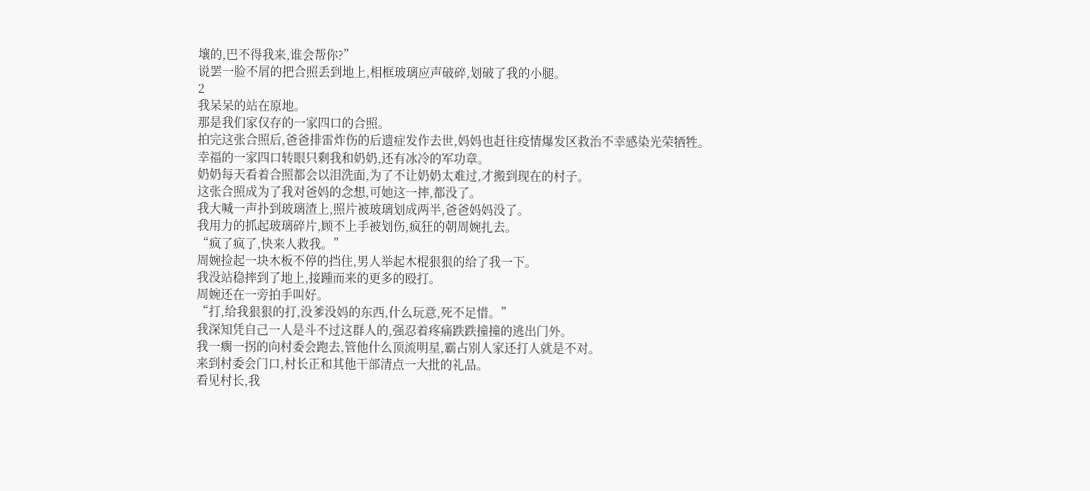壤的,巴不得我来,谁会帮你?”
说罢一脸不屑的把合照丢到地上,相框玻璃应声破碎,划破了我的小腿。
2
我呆呆的站在原地。
那是我们家仅存的一家四口的合照。
拍完这张合照后,爸爸排雷炸伤的后遗症发作去世,妈妈也赶往疫情爆发区救治不幸感染光荣牺牲。
幸福的一家四口转眼只剩我和奶奶,还有冰冷的军功章。
奶奶每天看着合照都会以泪洗面,为了不让奶奶太难过,才搬到现在的村子。
这张合照成为了我对爸妈的念想,可她这一摔,都没了。
我大喊一声扑到玻璃渣上,照片被玻璃划成两半,爸爸妈妈没了。
我用力的抓起玻璃碎片,顾不上手被划伤,疯狂的朝周婉扎去。
“疯了疯了,快来人救我。”
周婉捡起一块木板不停的挡住,男人举起木棍狠狠的给了我一下。
我没站稳摔到了地上,接踵而来的更多的殴打。
周婉还在一旁拍手叫好。
“打,给我狠狠的打,没爹没妈的东西,什么玩意,死不足惜。”
我深知凭自己一人是斗不过这群人的,强忍着疼痛跌跌撞撞的逃出门外。
我一瘸一拐的向村委会跑去,管他什么顶流明星,霸占别人家还打人就是不对。
来到村委会门口,村长正和其他干部清点一大批的礼品。
看见村长,我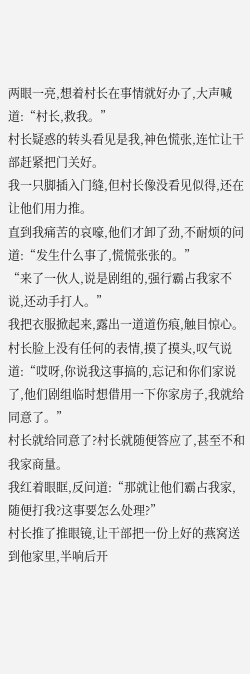两眼一亮,想着村长在事情就好办了,大声喊道:“村长,救我。”
村长疑惑的转头看见是我,神色慌张,连忙让干部赶紧把门关好。
我一只脚插入门缝,但村长像没看见似得,还在让他们用力推。
直到我痛苦的哀嚎,他们才卸了劲,不耐烦的问道:“发生什么事了,慌慌张张的。”
“来了一伙人,说是剧组的,强行霸占我家不说,还动手打人。”
我把衣服掀起来,露出一道道伤痕,触目惊心。
村长脸上没有任何的表情,摸了摸头,叹气说道:“哎呀,你说我这事搞的,忘记和你们家说了,他们剧组临时想借用一下你家房子,我就给同意了。”
村长就给同意了?村长就随便答应了,甚至不和我家商量。
我红着眼眶,反问道:“那就让他们霸占我家,随便打我?这事要怎么处理?”
村长推了推眼镜,让干部把一份上好的燕窝送到他家里,半响后开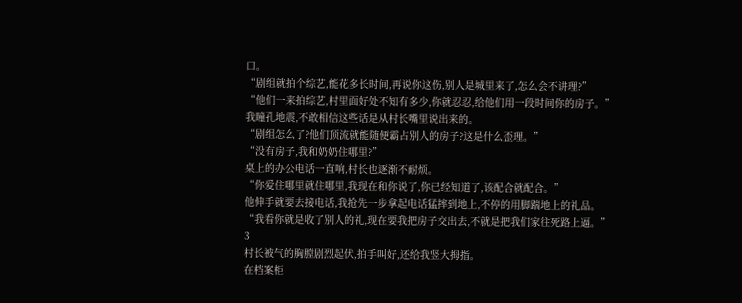口。
“剧组就拍个综艺,能花多长时间,再说你这伤,别人是城里来了,怎么会不讲理?”
“他们一来拍综艺,村里面好处不知有多少,你就忍忍,给他们用一段时间你的房子。”
我瞳孔地震,不敢相信这些话是从村长嘴里说出来的。
“剧组怎么了?他们顶流就能随便霸占别人的房子?这是什么歪理。”
“没有房子,我和奶奶住哪里?”
桌上的办公电话一直响,村长也逐渐不耐烦。
“你爱住哪里就住哪里,我现在和你说了,你已经知道了,该配合就配合。”
他伸手就要去接电话,我抢先一步拿起电话猛摔到地上,不停的用脚踹地上的礼品。
“我看你就是收了别人的礼,现在要我把房子交出去,不就是把我们家往死路上逼。”
3
村长被气的胸膛剧烈起伏,拍手叫好,还给我竖大拇指。
在档案柜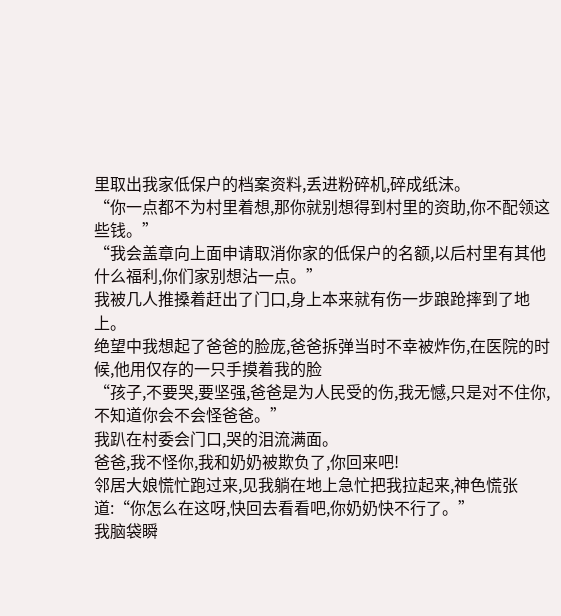里取出我家低保户的档案资料,丢进粉碎机,碎成纸沫。
“你一点都不为村里着想,那你就别想得到村里的资助,你不配领这些钱。”
“我会盖章向上面申请取消你家的低保户的名额,以后村里有其他什么福利,你们家别想沾一点。”
我被几人推搡着赶出了门口,身上本来就有伤一步踉跄摔到了地上。
绝望中我想起了爸爸的脸庞,爸爸拆弹当时不幸被炸伤,在医院的时候,他用仅存的一只手摸着我的脸
“孩子,不要哭,要坚强,爸爸是为人民受的伤,我无憾,只是对不住你,不知道你会不会怪爸爸。”
我趴在村委会门口,哭的泪流满面。
爸爸,我不怪你,我和奶奶被欺负了,你回来吧!
邻居大娘慌忙跑过来,见我躺在地上急忙把我拉起来,神色慌张道:“你怎么在这呀,快回去看看吧,你奶奶快不行了。”
我脑袋瞬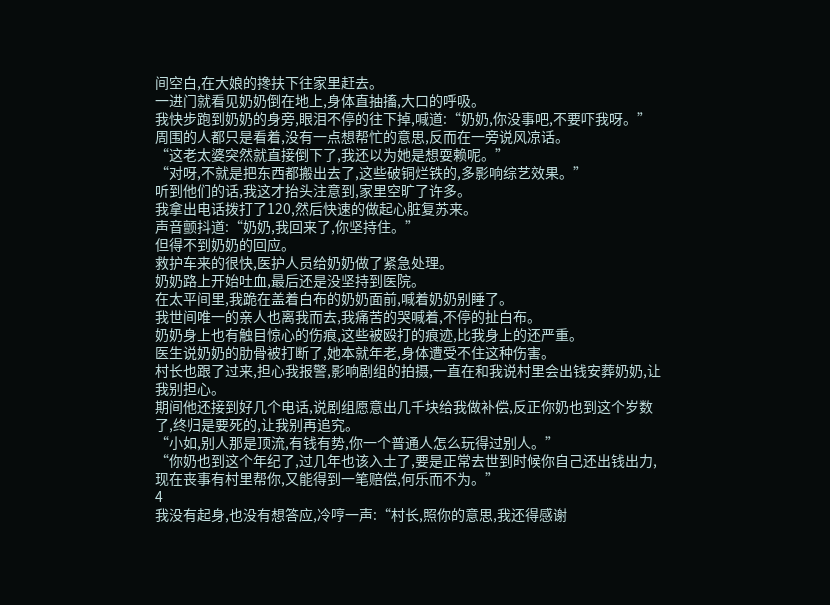间空白,在大娘的搀扶下往家里赶去。
一进门就看见奶奶倒在地上,身体直抽搐,大口的呼吸。
我快步跑到奶奶的身旁,眼泪不停的往下掉,喊道:“奶奶,你没事吧,不要吓我呀。”
周围的人都只是看着,没有一点想帮忙的意思,反而在一旁说风凉话。
“这老太婆突然就直接倒下了,我还以为她是想耍赖呢。”
“对呀,不就是把东西都搬出去了,这些破铜烂铁的,多影响综艺效果。”
听到他们的话,我这才抬头注意到,家里空旷了许多。
我拿出电话拨打了120,然后快速的做起心脏复苏来。
声音颤抖道:“奶奶,我回来了,你坚持住。”
但得不到奶奶的回应。
救护车来的很快,医护人员给奶奶做了紧急处理。
奶奶路上开始吐血,最后还是没坚持到医院。
在太平间里,我跪在盖着白布的奶奶面前,喊着奶奶别睡了。
我世间唯一的亲人也离我而去,我痛苦的哭喊着,不停的扯白布。
奶奶身上也有触目惊心的伤痕,这些被殴打的痕迹,比我身上的还严重。
医生说奶奶的肋骨被打断了,她本就年老,身体遭受不住这种伤害。
村长也跟了过来,担心我报警,影响剧组的拍摄,一直在和我说村里会出钱安葬奶奶,让我别担心。
期间他还接到好几个电话,说剧组愿意出几千块给我做补偿,反正你奶也到这个岁数了,终归是要死的,让我别再追究。
“小如,别人那是顶流,有钱有势,你一个普通人怎么玩得过别人。”
“你奶也到这个年纪了,过几年也该入土了,要是正常去世到时候你自己还出钱出力,现在丧事有村里帮你,又能得到一笔赔偿,何乐而不为。”
4
我没有起身,也没有想答应,冷哼一声:“村长,照你的意思,我还得感谢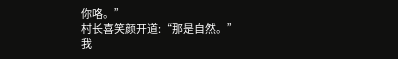你咯。”
村长喜笑颜开道:“那是自然。”
我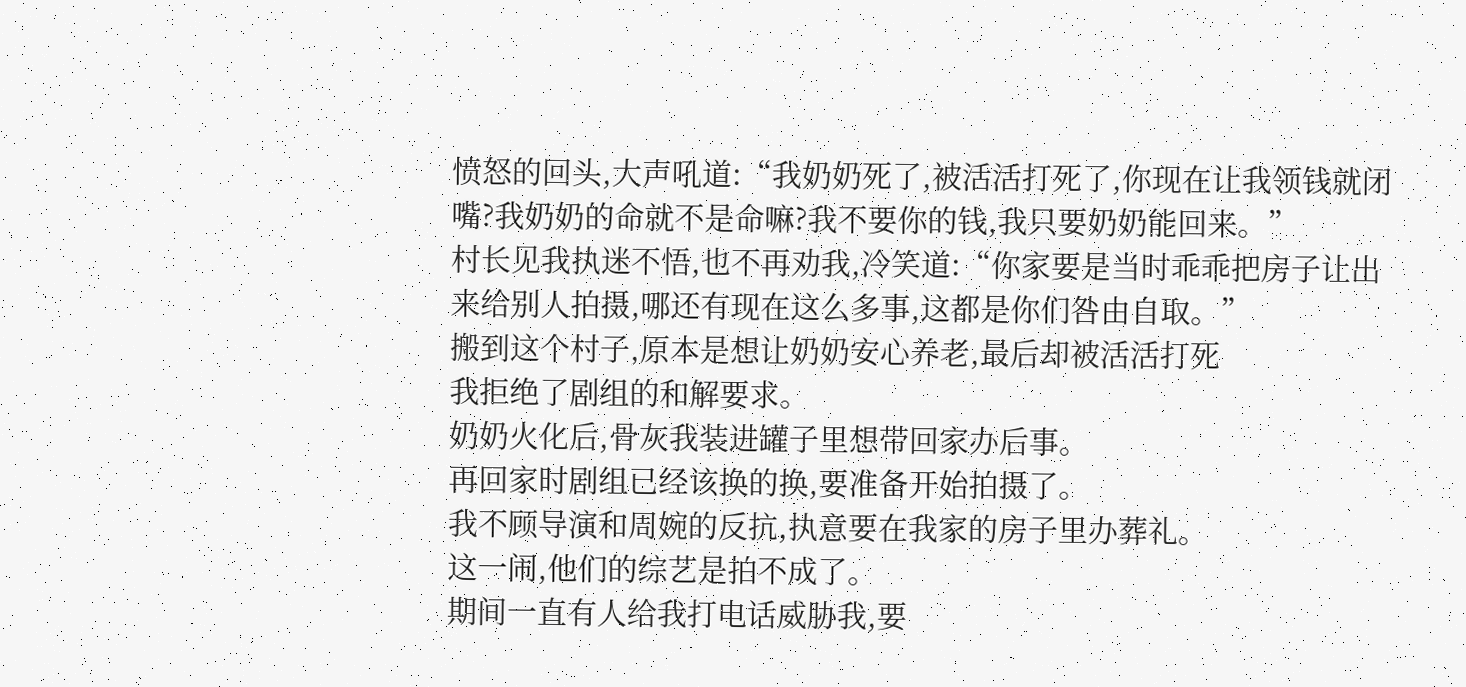愤怒的回头,大声吼道:“我奶奶死了,被活活打死了,你现在让我领钱就闭嘴?我奶奶的命就不是命嘛?我不要你的钱,我只要奶奶能回来。”
村长见我执迷不悟,也不再劝我,冷笑道:“你家要是当时乖乖把房子让出来给别人拍摄,哪还有现在这么多事,这都是你们咎由自取。”
搬到这个村子,原本是想让奶奶安心养老,最后却被活活打死
我拒绝了剧组的和解要求。
奶奶火化后,骨灰我装进罐子里想带回家办后事。
再回家时剧组已经该换的换,要准备开始拍摄了。
我不顾导演和周婉的反抗,执意要在我家的房子里办葬礼。
这一闹,他们的综艺是拍不成了。
期间一直有人给我打电话威胁我,要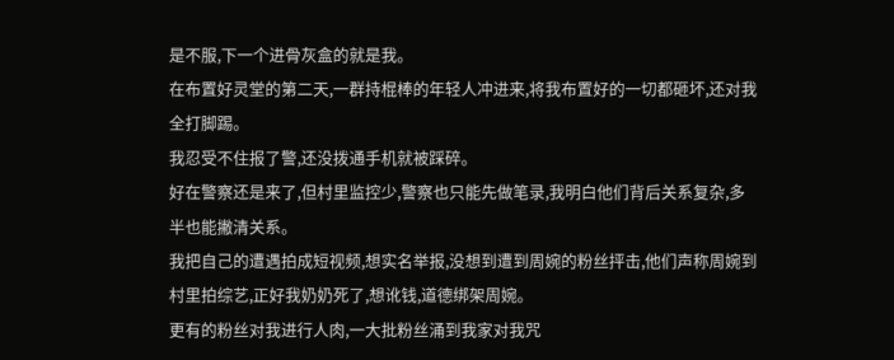是不服,下一个进骨灰盒的就是我。
在布置好灵堂的第二天,一群持棍棒的年轻人冲进来,将我布置好的一切都砸坏,还对我全打脚踢。
我忍受不住报了警,还没拨通手机就被踩碎。
好在警察还是来了,但村里监控少,警察也只能先做笔录,我明白他们背后关系复杂,多半也能撇清关系。
我把自己的遭遇拍成短视频,想实名举报,没想到遭到周婉的粉丝抨击,他们声称周婉到村里拍综艺,正好我奶奶死了,想讹钱,道德绑架周婉。
更有的粉丝对我进行人肉,一大批粉丝涌到我家对我咒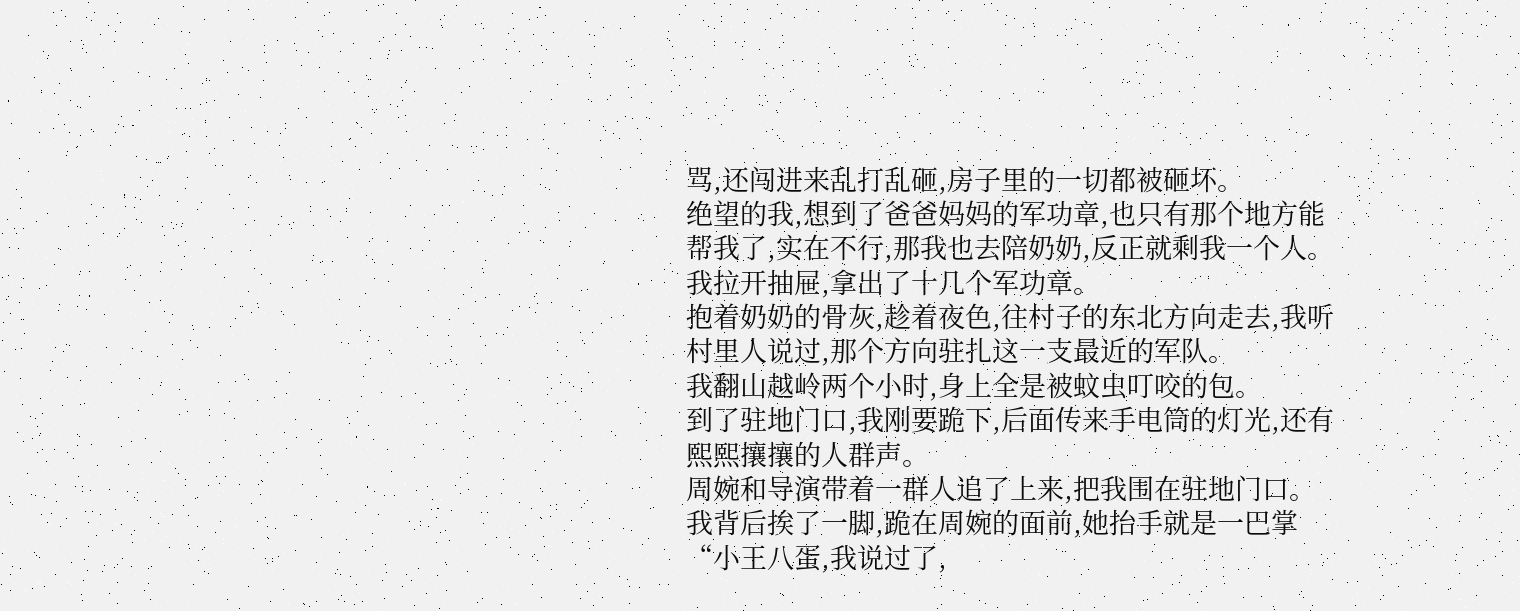骂,还闯进来乱打乱砸,房子里的一切都被砸坏。
绝望的我,想到了爸爸妈妈的军功章,也只有那个地方能帮我了,实在不行,那我也去陪奶奶,反正就剩我一个人。
我拉开抽屉,拿出了十几个军功章。
抱着奶奶的骨灰,趁着夜色,往村子的东北方向走去,我听村里人说过,那个方向驻扎这一支最近的军队。
我翻山越岭两个小时,身上全是被蚊虫叮咬的包。
到了驻地门口,我刚要跪下,后面传来手电筒的灯光,还有熙熙攘攘的人群声。
周婉和导演带着一群人追了上来,把我围在驻地门口。
我背后挨了一脚,跪在周婉的面前,她抬手就是一巴掌
“小王八蛋,我说过了,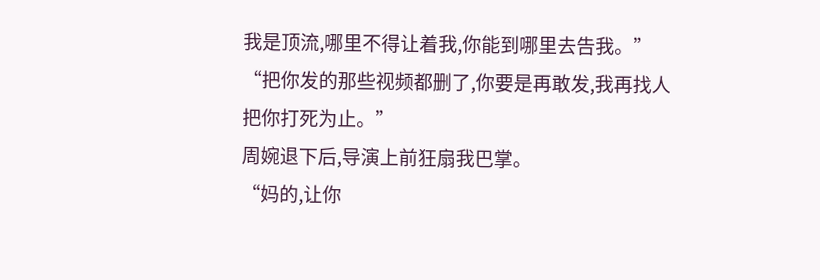我是顶流,哪里不得让着我,你能到哪里去告我。”
“把你发的那些视频都删了,你要是再敢发,我再找人把你打死为止。”
周婉退下后,导演上前狂扇我巴掌。
“妈的,让你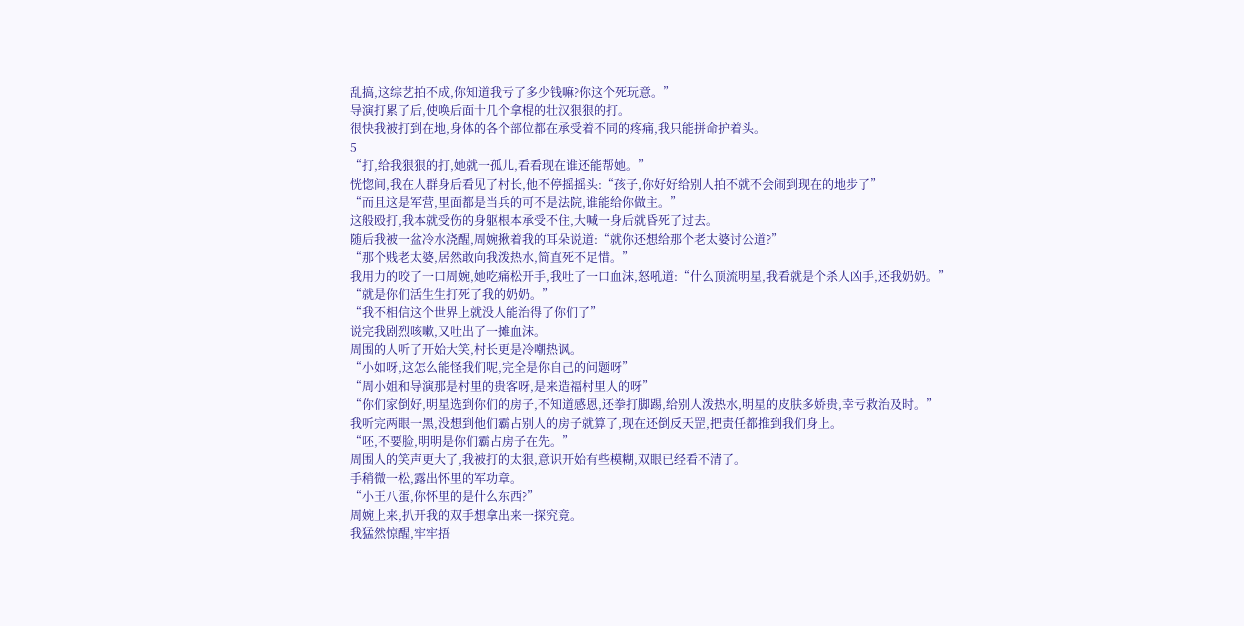乱搞,这综艺拍不成,你知道我亏了多少钱嘛?你这个死玩意。”
导演打累了后,使唤后面十几个拿棍的壮汉狠狠的打。
很快我被打到在地,身体的各个部位都在承受着不同的疼痛,我只能拼命护着头。
5
“打,给我狠狠的打,她就一孤儿,看看现在谁还能帮她。”
恍惚间,我在人群身后看见了村长,他不停摇摇头:“孩子,你好好给别人拍不就不会闹到现在的地步了”
“而且这是军营,里面都是当兵的可不是法院,谁能给你做主。”
这般殴打,我本就受伤的身躯根本承受不住,大喊一身后就昏死了过去。
随后我被一盆冷水浇醒,周婉揪着我的耳朵说道:“就你还想给那个老太婆讨公道?”
“那个贱老太婆,居然敢向我泼热水,简直死不足惜。”
我用力的咬了一口周婉,她吃痛松开手,我吐了一口血沫,怒吼道:“什么顶流明星,我看就是个杀人凶手,还我奶奶。”
“就是你们活生生打死了我的奶奶。”
“我不相信这个世界上就没人能治得了你们了”
说完我剧烈咳嗽,又吐出了一摊血沫。
周围的人听了开始大笑,村长更是冷嘲热讽。
“小如呀,这怎么能怪我们呢,完全是你自己的问题呀”
“周小姐和导演那是村里的贵客呀,是来造福村里人的呀”
“你们家倒好,明星选到你们的房子,不知道感恩,还拳打脚踢,给别人泼热水,明星的皮肤多娇贵,幸亏救治及时。”
我听完两眼一黑,没想到他们霸占别人的房子就算了,现在还倒反天罡,把责任都推到我们身上。
“呸,不要脸,明明是你们霸占房子在先。”
周围人的笑声更大了,我被打的太狠,意识开始有些模糊,双眼已经看不清了。
手稍微一松,露出怀里的军功章。
“小王八蛋,你怀里的是什么东西?”
周婉上来,扒开我的双手想拿出来一探究竟。
我猛然惊醒,牢牢捂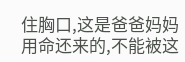住胸口,这是爸爸妈妈用命还来的,不能被这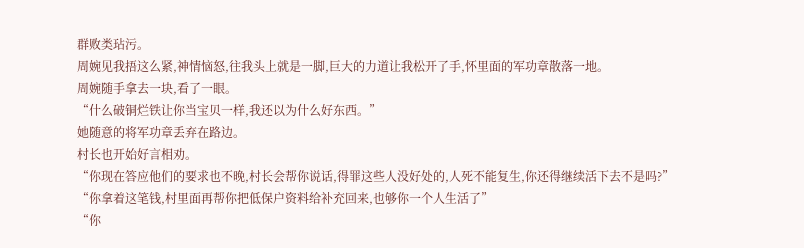群败类玷污。
周婉见我捂这么紧,神情恼怒,往我头上就是一脚,巨大的力道让我松开了手,怀里面的军功章散落一地。
周婉随手拿去一块,看了一眼。
“什么破铜烂铁让你当宝贝一样,我还以为什么好东西。”
她随意的将军功章丢弃在路边。
村长也开始好言相劝。
“你现在答应他们的要求也不晚,村长会帮你说话,得罪这些人没好处的,人死不能复生,你还得继续活下去不是吗?”
“你拿着这笔钱,村里面再帮你把低保户资料给补充回来,也够你一个人生活了”
“你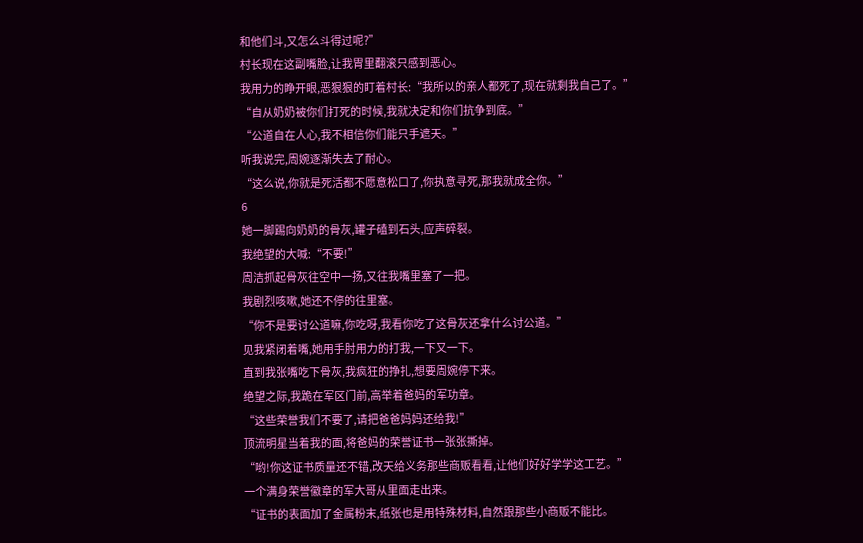和他们斗,又怎么斗得过呢?”
村长现在这副嘴脸,让我胃里翻滚只感到恶心。
我用力的睁开眼,恶狠狠的盯着村长:“我所以的亲人都死了,现在就剩我自己了。”
“自从奶奶被你们打死的时候,我就决定和你们抗争到底。”
“公道自在人心,我不相信你们能只手遮天。”
听我说完,周婉逐渐失去了耐心。
“这么说,你就是死活都不愿意松口了,你执意寻死,那我就成全你。”
6
她一脚踢向奶奶的骨灰,罐子磕到石头,应声碎裂。
我绝望的大喊:“不要!”
周洁抓起骨灰往空中一扬,又往我嘴里塞了一把。
我剧烈咳嗽,她还不停的往里塞。
“你不是要讨公道嘛,你吃呀,我看你吃了这骨灰还拿什么讨公道。”
见我紧闭着嘴,她用手肘用力的打我,一下又一下。
直到我张嘴吃下骨灰,我疯狂的挣扎,想要周婉停下来。
绝望之际,我跪在军区门前,高举着爸妈的军功章。
“这些荣誉我们不要了,请把爸爸妈妈还给我!”
顶流明星当着我的面,将爸妈的荣誉证书一张张撕掉。
“哟!你这证书质量还不错,改天给义务那些商贩看看,让他们好好学学这工艺。”
一个满身荣誉徽章的军大哥从里面走出来。
“证书的表面加了金属粉末,纸张也是用特殊材料,自然跟那些小商贩不能比。